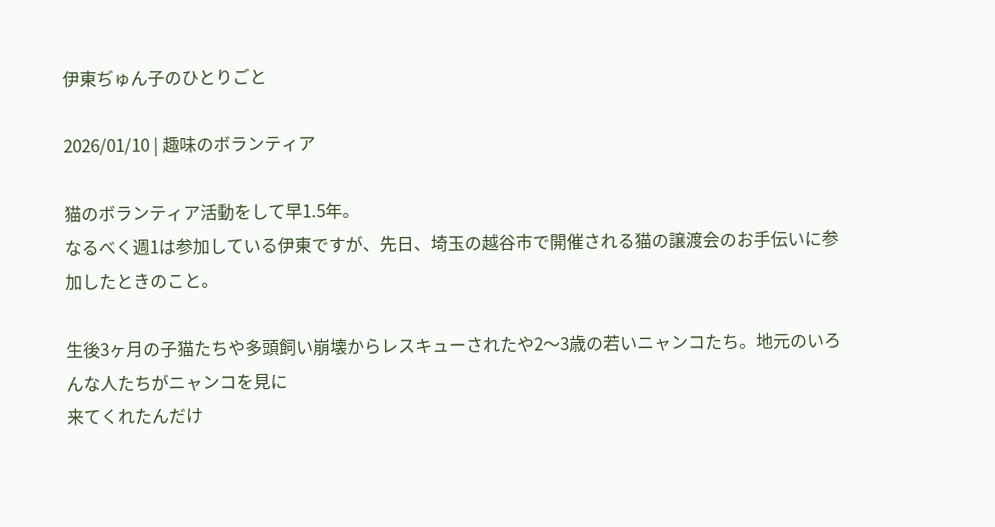伊東ぢゅん子のひとりごと

2026/01/10 | 趣味のボランティア

猫のボランティア活動をして早1.5年。
なるべく週1は参加している伊東ですが、先日、埼玉の越谷市で開催される猫の譲渡会のお手伝いに参加したときのこと。

生後3ヶ月の子猫たちや多頭飼い崩壊からレスキューされたや2〜3歳の若いニャンコたち。地元のいろんな人たちがニャンコを見に
来てくれたんだけ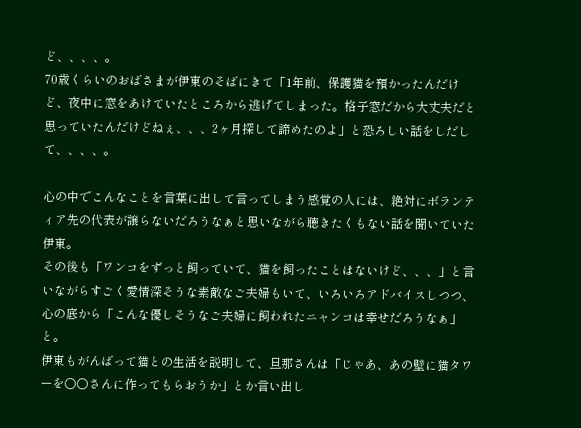ど、、、、。
70歳くらいのおばさまが伊東のそばにきて「1年前、保護猫を預かったんだけど、夜中に窓をあけていたところから逃げてしまった。格子窓だから大丈夫だと思っていたんだけどねぇ、、、2ヶ月探して諦めたのよ」と恐ろしい話をしだして、、、、。

心の中でこんなことを言葉に出して言ってしまう感覚の人には、絶対にボランティア先の代表が譲らないだろうなぁと思いながら聴きたくもない話を聞いていた伊東。
その後も「ワンコをずっと飼っていて、猫を飼ったことはないけど、、、」と言いながらすごく愛情深そうな素敵なご夫婦もいて、いろいろアドバイスしつつ、心の底から「こんな優しそうなご夫婦に飼われたニャンコは幸せだろうなぁ」と。
伊東もがんばって猫との生活を説明して、旦那さんは「じゃあ、あの壁に猫タワーを○○さんに作ってもらおうか」とか言い出し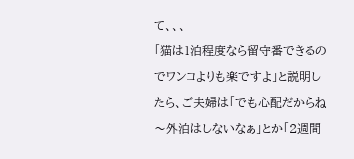て、、、
「猫は1泊程度なら留守番できるのでワンコよりも楽ですよ」と説明したら、ご夫婦は「でも心配だからね〜外泊はしないなぁ」とか「2週間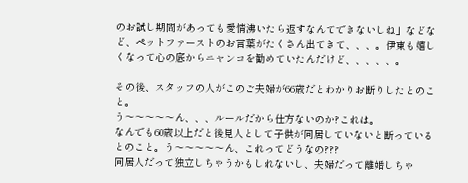のお試し期間があっても愛情沸いたら返すなんてできないしね」などなど、ペットファーストのお言葉がたくさん出てきて、、、。伊東も嬉しくなって心の底からニャンコを勧めていたんだけど、、、、、。

その後、スタッフの人がこのご夫婦が66歳だとわかりお断りしたとのこと。
う〜〜〜〜〜ん、、、ルールだから仕方ないのか?これは。
なんでも60歳以上だと後見人として子供が同居していないと断っているとのこと。う〜〜〜〜〜ん、これってどうなの???
同居人だって独立しちゃうかもしれないし、夫婦だって離婚しちゃ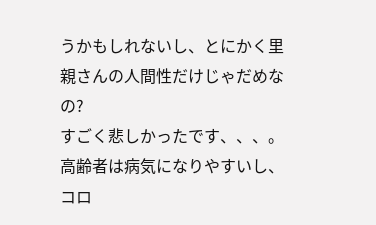うかもしれないし、とにかく里親さんの人間性だけじゃだめなの?
すごく悲しかったです、、、。高齢者は病気になりやすいし、コロ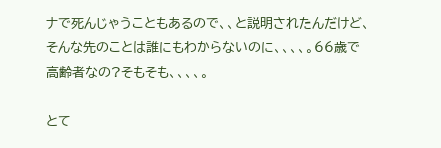ナで死んじゃうこともあるので、、と説明されたんだけど、そんな先のことは誰にもわからないのに、、、、。66歳で高齢者なの?そもそも、、、、。

とて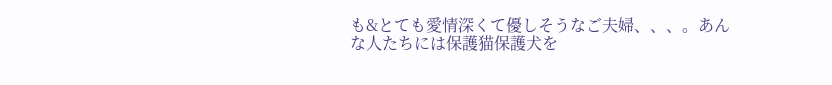も&とても愛情深くて優しそうなご夫婦、、、。あんな人たちには保護猫保護犬を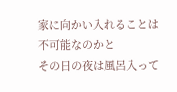家に向かい入れることは不可能なのかと
その日の夜は風呂入って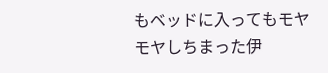もベッドに入ってもモヤモヤしちまった伊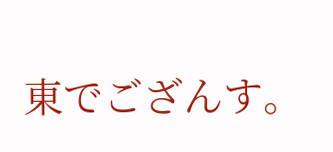東でござんす。